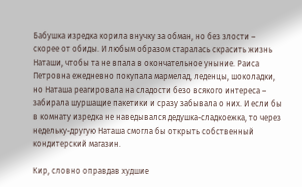Бабушка изредка корила внучку за обман, но без злости – скорее от обиды. И любым образом старалась скрасить жизнь Наташи, чтобы та не впала в окончательное уныние. Раиса Петровна ежедневно покупала мармелад, леденцы, шоколадки, но Наташа реагировала на сладости безо всякого интереса – забирала шуршащие пакетики и сразу забывала о них. И если бы в комнату изредка не наведывался дедушка-сладкоежка, то через недельку-другую Наташа смогла бы открыть собственный кондитерский магазин.

Кир, словно оправдав худшие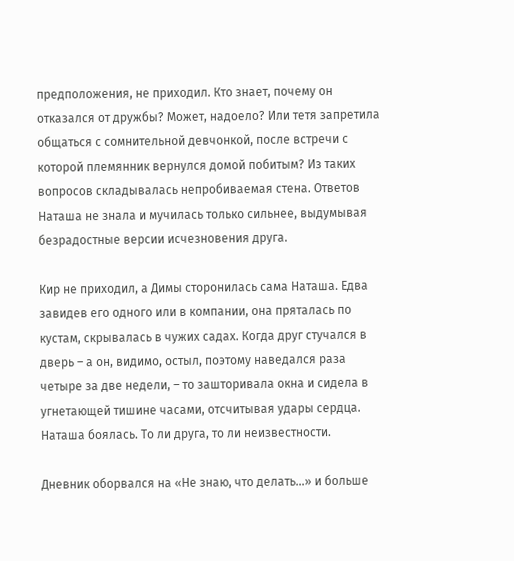предположения, не приходил. Кто знает, почему он отказался от дружбы? Может, надоело? Или тетя запретила общаться с сомнительной девчонкой, после встречи с которой племянник вернулся домой побитым? Из таких вопросов складывалась непробиваемая стена. Ответов Наташа не знала и мучилась только сильнее, выдумывая безрадостные версии исчезновения друга.

Кир не приходил, а Димы сторонилась сама Наташа. Едва завидев его одного или в компании, она пряталась по кустам, скрывалась в чужих садах. Когда друг стучался в дверь – а он, видимо, остыл, поэтому наведался раза четыре за две недели, – то зашторивала окна и сидела в угнетающей тишине часами, отсчитывая удары сердца. Наташа боялась. То ли друга, то ли неизвестности.

Дневник оборвался на «Не знаю, что делать…» и больше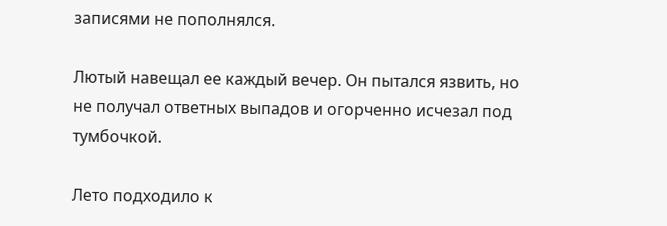записями не пополнялся.

Лютый навещал ее каждый вечер. Он пытался язвить, но не получал ответных выпадов и огорченно исчезал под тумбочкой.

Лето подходило к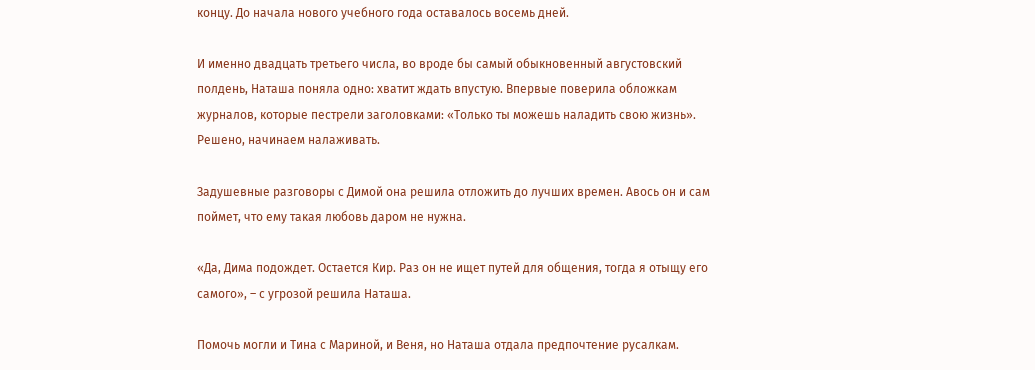концу. До начала нового учебного года оставалось восемь дней.

И именно двадцать третьего числа, во вроде бы самый обыкновенный августовский полдень, Наташа поняла одно: хватит ждать впустую. Впервые поверила обложкам журналов, которые пестрели заголовками: «Только ты можешь наладить свою жизнь». Решено, начинаем налаживать.

Задушевные разговоры с Димой она решила отложить до лучших времен. Авось он и сам поймет, что ему такая любовь даром не нужна.

«Да, Дима подождет. Остается Кир. Раз он не ищет путей для общения, тогда я отыщу его самого», – с угрозой решила Наташа.

Помочь могли и Тина с Мариной, и Веня, но Наташа отдала предпочтение русалкам.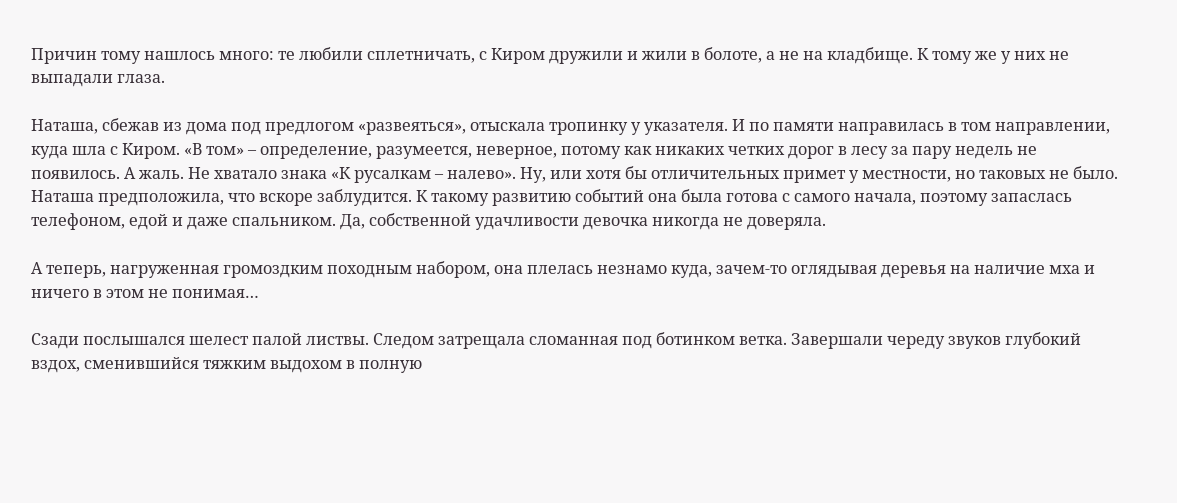Причин тому нашлось много: те любили сплетничать, с Киром дружили и жили в болоте, а не на кладбище. К тому же у них не выпадали глаза.

Наташа, сбежав из дома под предлогом «развеяться», отыскала тропинку у указателя. И по памяти направилась в том направлении, куда шла с Киром. «В том» – определение, разумеется, неверное, потому как никаких четких дорог в лесу за пару недель не появилось. А жаль. Не хватало знака «К русалкам – налево». Ну, или хотя бы отличительных примет у местности, но таковых не было. Наташа предположила, что вскоре заблудится. К такому развитию событий она была готова с самого начала, поэтому запаслась телефоном, едой и даже спальником. Да, собственной удачливости девочка никогда не доверяла.

А теперь, нагруженная громоздким походным набором, она плелась незнамо куда, зачем-то оглядывая деревья на наличие мха и ничего в этом не понимая…

Сзади послышался шелест палой листвы. Следом затрещала сломанная под ботинком ветка. Завершали череду звуков глубокий вздох, сменившийся тяжким выдохом в полную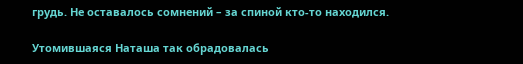грудь. Не оставалось сомнений – за спиной кто-то находился.

Утомившаяся Наташа так обрадовалась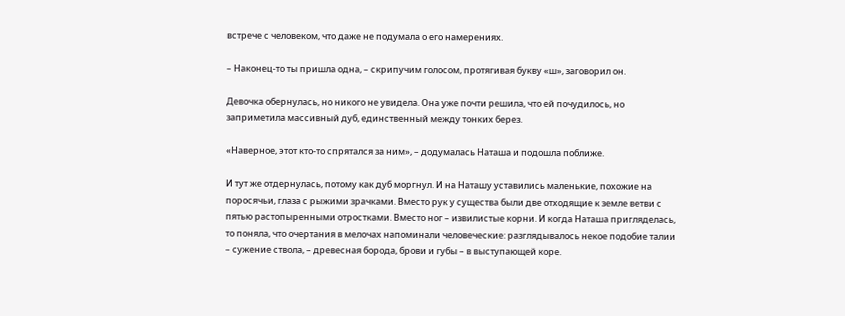встрече с человеком, что даже не подумала о его намерениях.

– Наконец-то ты пришла одна, – скрипучим голосом, протягивая букву «ш», заговорил он.

Девочка обернулась, но никого не увидела. Она уже почти решила, что ей почудилось, но заприметила массивный дуб, единственный между тонких берез.

«Наверное, этот кто-то спрятался за ним», – додумалась Наташа и подошла поближе.

И тут же отдернулась, потому как дуб моргнул. И на Наташу уставились маленькие, похожие на поросячьи, глаза с рыжими зрачками. Вместо рук у существа были две отходящие к земле ветви с пятью растопыренными отростками. Вместо ног – извилистые корни. И когда Наташа пригляделась, то поняла, что очертания в мелочах напоминали человеческие: разглядывалось некое подобие талии – сужение ствола, – древесная борода, брови и губы – в выступающей коре.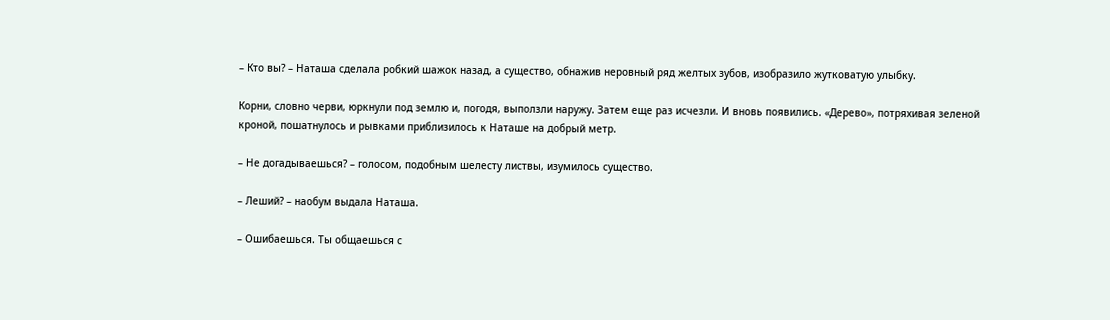– Кто вы? – Наташа сделала робкий шажок назад, а существо, обнажив неровный ряд желтых зубов, изобразило жутковатую улыбку.

Корни, словно черви, юркнули под землю и, погодя, выползли наружу. Затем еще раз исчезли. И вновь появились. «Дерево», потряхивая зеленой кроной, пошатнулось и рывками приблизилось к Наташе на добрый метр.

– Не догадываешься? – голосом, подобным шелесту листвы, изумилось существо.

– Леший? – наобум выдала Наташа.

– Ошибаешься. Ты общаешься с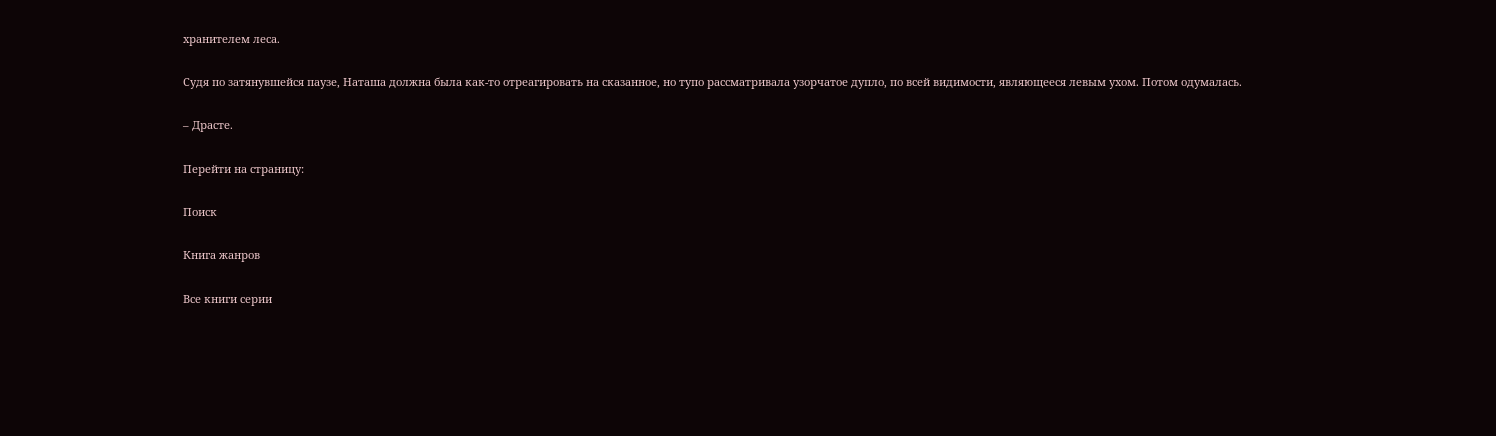хранителем леса.

Судя по затянувшейся паузе, Наташа должна была как-то отреагировать на сказанное, но тупо рассматривала узорчатое дупло, по всей видимости, являющееся левым ухом. Потом одумалась.

– Драсте.

Перейти на страницу:

Поиск

Книга жанров

Все книги серии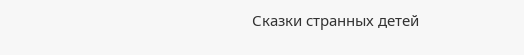Сказки странных детей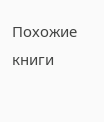Похожие книги